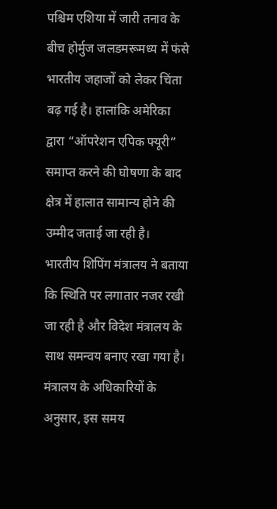पश्चिम एशिया में जारी तनाव के बीच होर्मुज जलडमरूमध्य में फंसे भारतीय जहाजों को लेकर चिंता बढ़ गई है। हालांकि अमेरिका द्वारा “ऑपरेशन एपिक फ्यूरी” समाप्त करने की घोषणा के बाद क्षेत्र में हालात सामान्य होने की उम्मीद जताई जा रही है।
भारतीय शिपिंग मंत्रालय ने बताया कि स्थिति पर लगातार नजर रखी जा रही है और विदेश मंत्रालय के साथ समन्वय बनाए रखा गया है। मंत्रालय के अधिकारियों के अनुसार, इस समय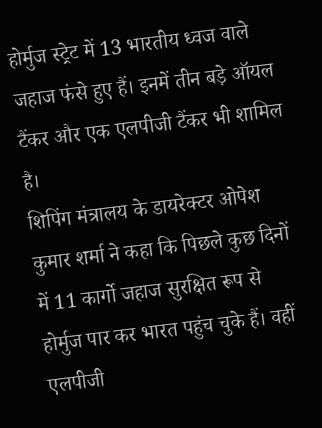होर्मुज स्ट्रेट में 13 भारतीय ध्वज वाले जहाज फंसे हुए हैं। इनमें तीन बड़े ऑयल टैंकर और एक एलपीजी टैंकर भी शामिल है।
शिपिंग मंत्रालय के डायरेक्टर ओपेश कुमार शर्मा ने कहा कि पिछले कुछ दिनों में 11 कार्गो जहाज सुरक्षित रूप से होर्मुज पार कर भारत पहुंच चुके हैं। वहीं एलपीजी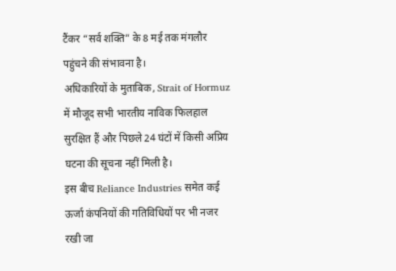टैंकर “सर्व शक्ति” के 8 मई तक मंगलौर पहुंचने की संभावना है।
अधिकारियों के मुताबिक, Strait of Hormuz में मौजूद सभी भारतीय नाविक फिलहाल सुरक्षित हैं और पिछले 24 घंटों में किसी अप्रिय घटना की सूचना नहीं मिली है।
इस बीच Reliance Industries समेत कई ऊर्जा कंपनियों की गतिविधियों पर भी नजर रखी जा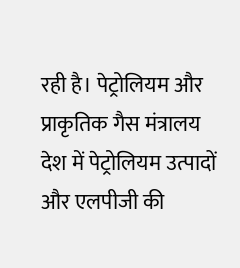रही है। पेट्रोलियम और प्राकृतिक गैस मंत्रालय देश में पेट्रोलियम उत्पादों और एलपीजी की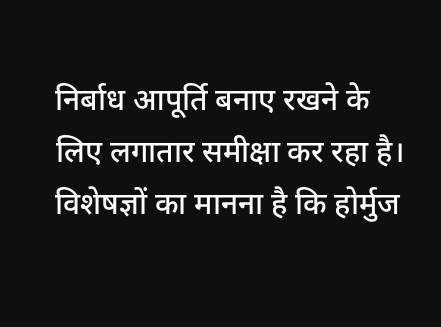निर्बाध आपूर्ति बनाए रखने के लिए लगातार समीक्षा कर रहा है।
विशेषज्ञों का मानना है कि होर्मुज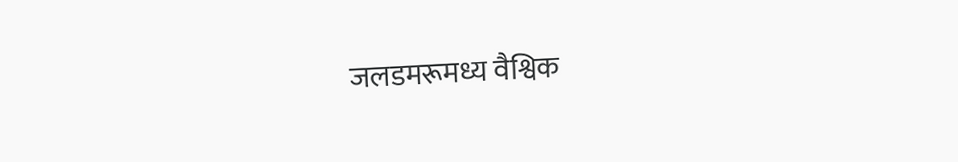जलडमरूमध्य वैश्विक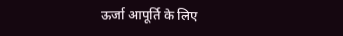ऊर्जा आपूर्ति के लिए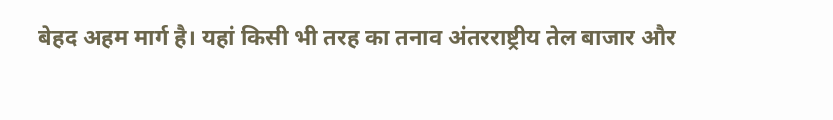बेहद अहम मार्ग है। यहां किसी भी तरह का तनाव अंतरराष्ट्रीय तेल बाजार और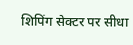शिपिंग सेक्टर पर सीधा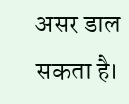असर डाल सकता है।